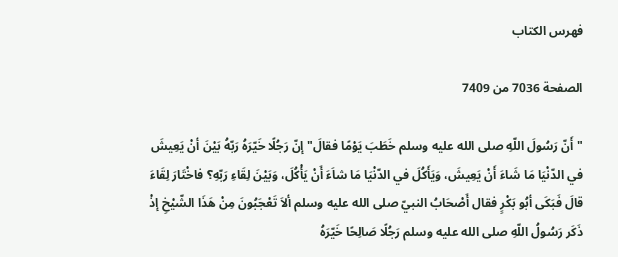فهرس الكتاب

الصفحة 7036 من 7409

"أَنّ رَسُولَ اللّهِ صلى الله عليه وسلم خَطَبَ يَوْمًا فقالَ"إنّ رَجُلًا خَيّرَهُ رَبّهُ بَيْنَ أنْ يَعِيشَ في الدّنْيَا مَا شَاءَ أَنْ يَعِيشَ، وَيَأَكُلَ في الدّنْيَا مَا شاَءَ أَنْ يَأْكُلَ، وَبَيْنَ لِقَاءِ رَبّهِ؟ فاخْتَارَ لِقَاءَ قالَ فَبَكَى أبُو بَكْرٍ فقال أَصْحَابُ النبيّ صلى الله عليه وسلم ألاَ تَعْجَبُونَ مِنْ هَذَا الشّيْخِ إذْ ذَكَر رَسُولُ اللّهِ صلى الله عليه وسلم رَجُلًا صَالِحًا خَيّرَهُ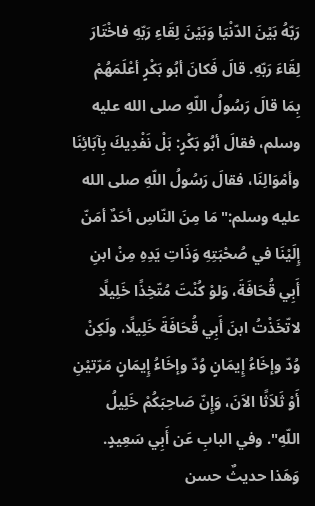رَبّهُ بَيْنَ الدّنْيَا وَبَيْنَ لِقَاءِ رَبّهِ فاخْتَارَ لِقَاءَ رَبّهِ. قالَ فَكانَ أبُو بَكْرٍ أعْلَمَهُمْ بِمَا قالَ رَسُولُ اللّهِ صلى الله عليه وسلم، فقالَ أبُو بَكْرٍ: بَلْ نَفْدِيكَ بِآبَائِنَا وأمْوَالِنَا، فقالَ رَسُولُ اللّهِ صلى الله عليه وسلم:"مَا مِنَ النّاسِ أحَدٌ أمَنّ إِلَيْنَا في صُحْبَتِهِ وَذَاتِ يَدِهِ مِنْ ابنِ أَبِي قُحَافَةَ، وَلوْ كُنْتَ مُتّخِذًا خَلِيلًا لاتّخَذْتُ ابنَ أَبِي قُحَافَةَ خَلِيلًا، ولَكِنْ وُدّ وإخَاءُ إِيمَانٍ وُدّ وإخَاءُ إِيمَانٍ مَرّتيْنِ أَوْ ثَلاَثًا الاَنَ، وَإِنّ صَاحِبَكُمْ خَلِيلُ اللّهِ". وفي البابِ عَن أَبِي سَعِيدٍ. وَهَذا حديثٌ حسن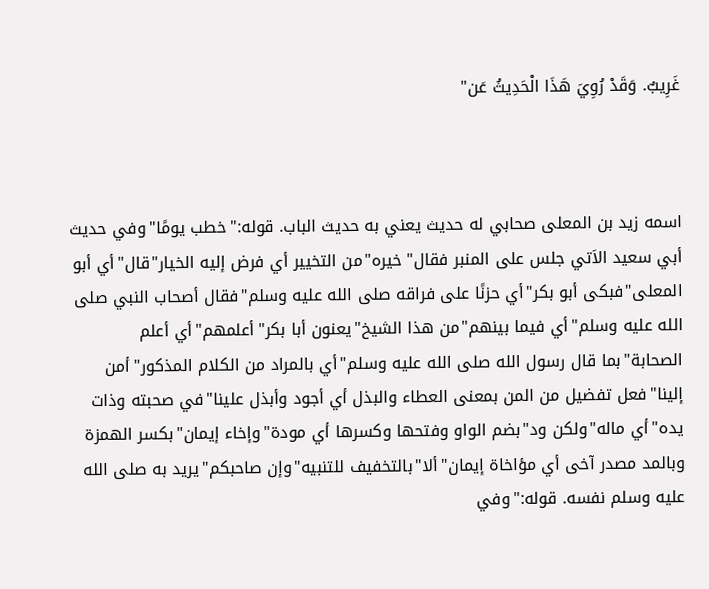غَرِيبٌ. وَقَدْ رُوِيَ هَذَا الْحَدِيثُ عَن"



اسمه زيد بن المعلى صحابي له حديث يعني به حديث الباب. قوله:"خطب يومًا"وفي حديث أبي سعيد الاَتي جلس على المنبر فقال"خيره"من التخيير أي فرض إليه الخيار"قال"أي أبو المعلى"فبكى أبو بكر"أي حزنًا على فراقه صلى الله عليه وسلم"فقال أصحاب النبي صلى الله عليه وسلم"أي فيما بينهم"من هذا الشيخ"يعنون أبا بكر"أعلمهم"أي أعلم الصحابة"بما قال رسول الله صلى الله عليه وسلم"أي بالمراد من الكلام المذكور"أمن إلينا"فعل تفضيل من المن بمعنى العطاء والبذل أي أجود وأبذل علينا"في صحبته وذات يده"أي ماله"ولكن ود"بضم الواو وفتحها وكسرها أي مودة"وإخاء إيمان"بكسر الهمزة وبالمد مصدر آخى أي مؤاخاة إيمان"ألا"بالتخفيف للتنبيه"وإن صاحبكم"يريد به صلى الله عليه وسلم نفسه. قوله:"وفي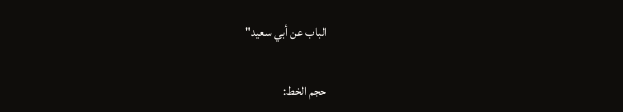الباب عن أبي سعيد"

حجم الخط: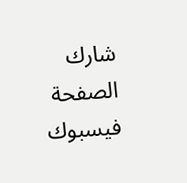شارك الصفحة
فيسبوك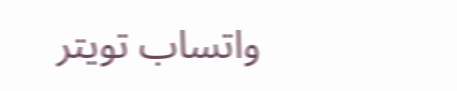واتساب تويتر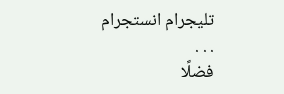تليجرام انستجرام
. . .
فضلًا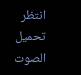انتظر تحميل الصوت